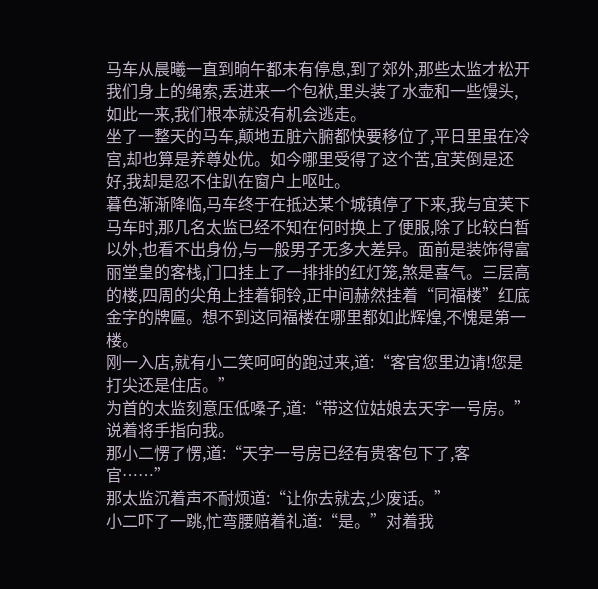马车从晨曦一直到晌午都未有停息,到了郊外,那些太监才松开我们身上的绳索,丢进来一个包袱,里头装了水壶和一些馒头,如此一来,我们根本就没有机会逃走。
坐了一整天的马车,颠地五脏六腑都快要移位了,平日里虽在冷宫,却也算是养尊处优。如今哪里受得了这个苦,宜芙倒是还好,我却是忍不住趴在窗户上呕吐。
暮色渐渐降临,马车终于在抵达某个城镇停了下来,我与宜芙下马车时,那几名太监已经不知在何时换上了便服,除了比较白皙以外,也看不出身份,与一般男子无多大差异。面前是装饰得富丽堂皇的客栈,门口挂上了一排排的红灯笼,煞是喜气。三层高的楼,四周的尖角上挂着铜铃,正中间赫然挂着“同福楼”红底金字的牌匾。想不到这同福楼在哪里都如此辉煌,不愧是第一楼。
刚一入店,就有小二笑呵呵的跑过来,道:“客官您里边请!您是打尖还是住店。”
为首的太监刻意压低嗓子,道:“带这位姑娘去天字一号房。”说着将手指向我。
那小二愣了愣,道:“天字一号房已经有贵客包下了,客官……”
那太监沉着声不耐烦道:“让你去就去,少废话。”
小二吓了一跳,忙弯腰赔着礼道:“是。”对着我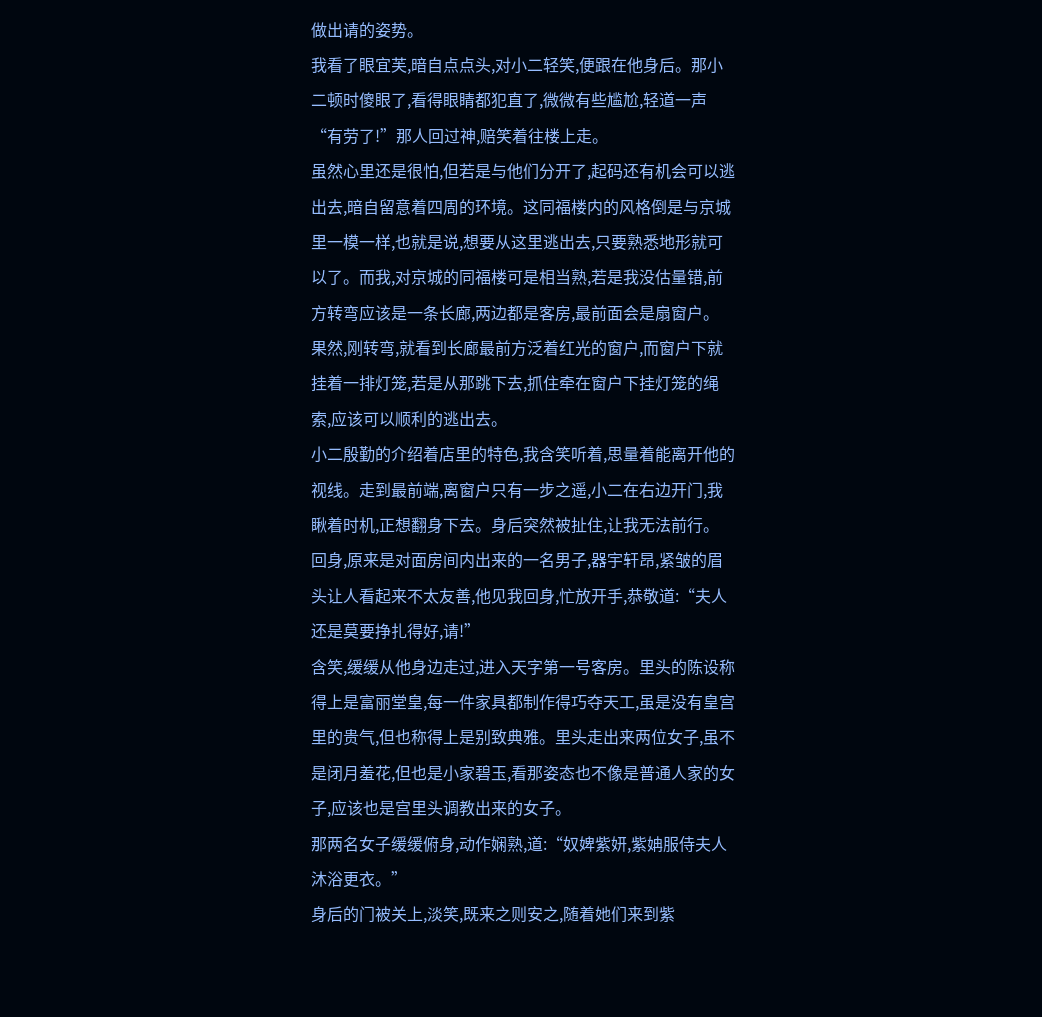做出请的姿势。
我看了眼宜芙,暗自点点头,对小二轻笑,便跟在他身后。那小二顿时傻眼了,看得眼睛都犯直了,微微有些尴尬,轻道一声“有劳了!”那人回过神,赔笑着往楼上走。
虽然心里还是很怕,但若是与他们分开了,起码还有机会可以逃出去,暗自留意着四周的环境。这同福楼内的风格倒是与京城里一模一样,也就是说,想要从这里逃出去,只要熟悉地形就可以了。而我,对京城的同福楼可是相当熟,若是我没估量错,前方转弯应该是一条长廊,两边都是客房,最前面会是扇窗户。
果然,刚转弯,就看到长廊最前方泛着红光的窗户,而窗户下就挂着一排灯笼,若是从那跳下去,抓住牵在窗户下挂灯笼的绳索,应该可以顺利的逃出去。
小二殷勤的介绍着店里的特色,我含笑听着,思量着能离开他的视线。走到最前端,离窗户只有一步之遥,小二在右边开门,我瞅着时机,正想翻身下去。身后突然被扯住,让我无法前行。
回身,原来是对面房间内出来的一名男子,器宇轩昂,紧皱的眉头让人看起来不太友善,他见我回身,忙放开手,恭敬道:“夫人还是莫要挣扎得好,请!”
含笑,缓缓从他身边走过,进入天字第一号客房。里头的陈设称得上是富丽堂皇,每一件家具都制作得巧夺天工,虽是没有皇宫里的贵气,但也称得上是别致典雅。里头走出来两位女子,虽不是闭月羞花,但也是小家碧玉,看那姿态也不像是普通人家的女子,应该也是宫里头调教出来的女子。
那两名女子缓缓俯身,动作娴熟,道:“奴婢紫妍,紫姌服侍夫人沐浴更衣。”
身后的门被关上,淡笑,既来之则安之,随着她们来到紫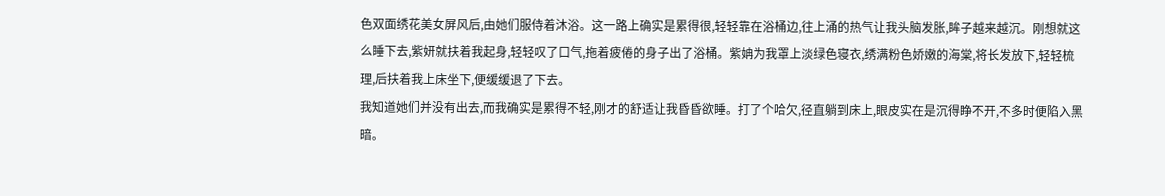色双面绣花美女屏风后,由她们服侍着沐浴。这一路上确实是累得很,轻轻靠在浴桶边,往上涌的热气让我头脑发胀,眸子越来越沉。刚想就这么睡下去,紫妍就扶着我起身,轻轻叹了口气,拖着疲倦的身子出了浴桶。紫姌为我罩上淡绿色寝衣,绣满粉色娇嫩的海棠,将长发放下,轻轻梳理,后扶着我上床坐下,便缓缓退了下去。
我知道她们并没有出去,而我确实是累得不轻,刚才的舒适让我昏昏欲睡。打了个哈欠,径直躺到床上,眼皮实在是沉得睁不开,不多时便陷入黑暗。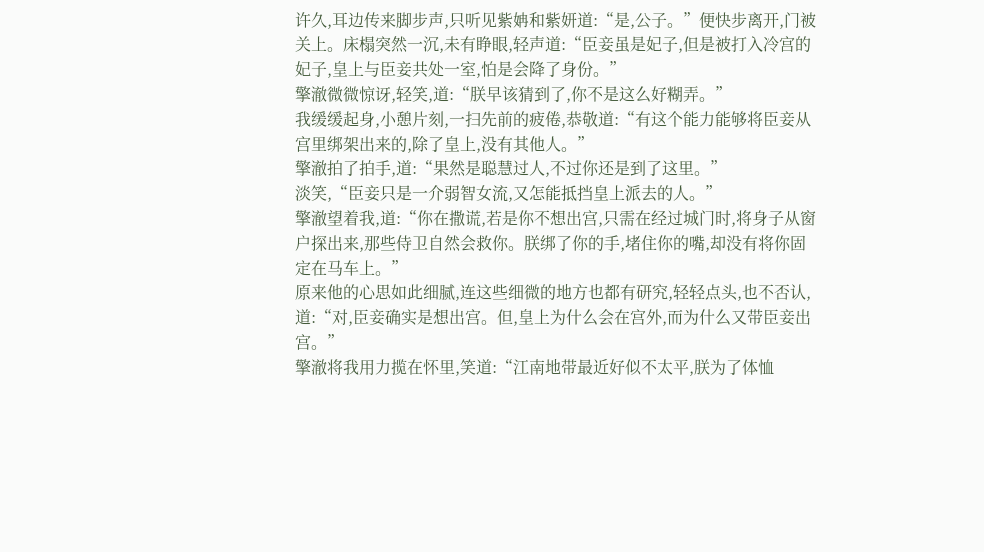许久,耳边传来脚步声,只听见紫姌和紫妍道:“是,公子。”便快步离开,门被关上。床榻突然一沉,未有睁眼,轻声道:“臣妾虽是妃子,但是被打入冷宫的妃子,皇上与臣妾共处一室,怕是会降了身份。”
擎澈微微惊讶,轻笑,道:“朕早该猜到了,你不是这么好糊弄。”
我缓缓起身,小憩片刻,一扫先前的疲倦,恭敬道:“有这个能力能够将臣妾从宫里绑架出来的,除了皇上,没有其他人。”
擎澈拍了拍手,道:“果然是聪慧过人,不过你还是到了这里。”
淡笑,“臣妾只是一介弱智女流,又怎能抵挡皇上派去的人。”
擎澈望着我,道:“你在撒谎,若是你不想出宫,只需在经过城门时,将身子从窗户探出来,那些侍卫自然会救你。朕绑了你的手,堵住你的嘴,却没有将你固定在马车上。”
原来他的心思如此细腻,连这些细微的地方也都有研究,轻轻点头,也不否认,道:“对,臣妾确实是想出宫。但,皇上为什么会在宫外,而为什么又带臣妾出宫。”
擎澈将我用力揽在怀里,笑道:“江南地带最近好似不太平,朕为了体恤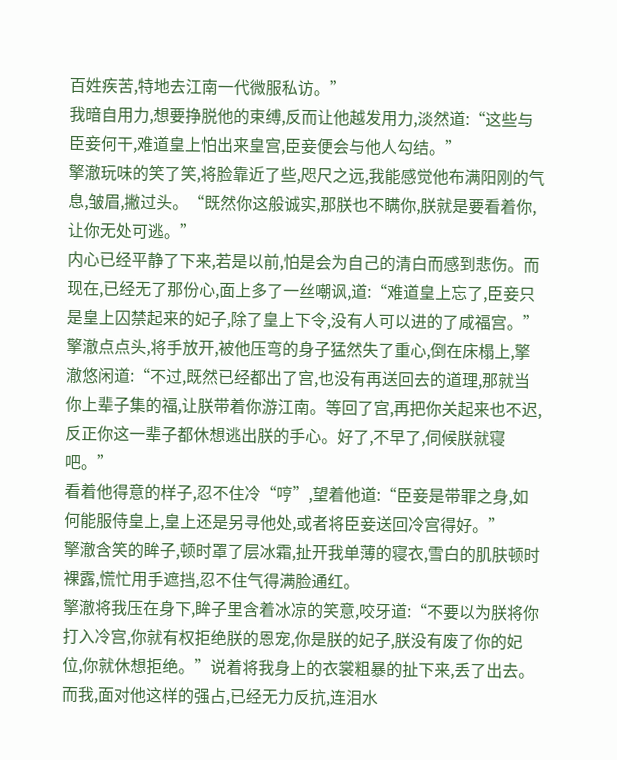百姓疾苦,特地去江南一代微服私访。”
我暗自用力,想要挣脱他的束缚,反而让他越发用力,淡然道:“这些与臣妾何干,难道皇上怕出来皇宫,臣妾便会与他人勾结。”
擎澈玩味的笑了笑,将脸靠近了些,咫尺之远,我能感觉他布满阳刚的气息,皱眉,撇过头。“既然你这般诚实,那朕也不瞒你,朕就是要看着你,让你无处可逃。”
内心已经平静了下来,若是以前,怕是会为自己的清白而感到悲伤。而现在,已经无了那份心,面上多了一丝嘲讽,道:“难道皇上忘了,臣妾只是皇上囚禁起来的妃子,除了皇上下令,没有人可以进的了咸福宫。”
擎澈点点头,将手放开,被他压弯的身子猛然失了重心,倒在床榻上,擎澈悠闲道:“不过,既然已经都出了宫,也没有再送回去的道理,那就当你上辈子集的福,让朕带着你游江南。等回了宫,再把你关起来也不迟,反正你这一辈子都休想逃出朕的手心。好了,不早了,伺候朕就寝吧。”
看着他得意的样子,忍不住冷“哼”,望着他道:“臣妾是带罪之身,如何能服侍皇上,皇上还是另寻他处,或者将臣妾送回冷宫得好。”
擎澈含笑的眸子,顿时罩了层冰霜,扯开我单薄的寝衣,雪白的肌肤顿时裸露,慌忙用手遮挡,忍不住气得满脸通红。
擎澈将我压在身下,眸子里含着冰凉的笑意,咬牙道:“不要以为朕将你打入冷宫,你就有权拒绝朕的恩宠,你是朕的妃子,朕没有废了你的妃位,你就休想拒绝。”说着将我身上的衣裳粗暴的扯下来,丢了出去。
而我,面对他这样的强占,已经无力反抗,连泪水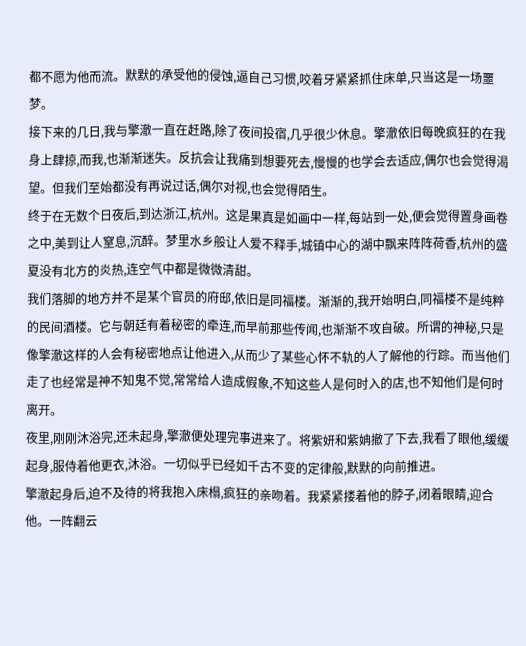都不愿为他而流。默默的承受他的侵蚀,逼自己习惯,咬着牙紧紧抓住床单,只当这是一场噩梦。
接下来的几日,我与擎澈一直在赶路,除了夜间投宿,几乎很少休息。擎澈依旧每晚疯狂的在我身上肆掠,而我,也渐渐迷失。反抗会让我痛到想要死去,慢慢的也学会去适应,偶尔也会觉得渴望。但我们至始都没有再说过话,偶尔对视,也会觉得陌生。
终于在无数个日夜后,到达浙江,杭州。这是果真是如画中一样,每站到一处,便会觉得置身画卷之中,美到让人窒息,沉醉。梦里水乡般让人爱不释手,城镇中心的湖中飘来阵阵荷香,杭州的盛夏没有北方的炎热,连空气中都是微微清甜。
我们落脚的地方并不是某个官员的府邸,依旧是同福楼。渐渐的,我开始明白,同福楼不是纯粹的民间酒楼。它与朝廷有着秘密的牵连,而早前那些传闻,也渐渐不攻自破。所谓的神秘,只是像擎澈这样的人会有秘密地点让他进入,从而少了某些心怀不轨的人了解他的行踪。而当他们走了也经常是神不知鬼不觉,常常给人造成假象,不知这些人是何时入的店,也不知他们是何时离开。
夜里,刚刚沐浴完,还未起身,擎澈便处理完事进来了。将紫妍和紫姌撤了下去,我看了眼他,缓缓起身,服侍着他更衣,沐浴。一切似乎已经如千古不变的定律般,默默的向前推进。
擎澈起身后,迫不及待的将我抱入床榻,疯狂的亲吻着。我紧紧搂着他的脖子,闭着眼睛,迎合他。一阵翻云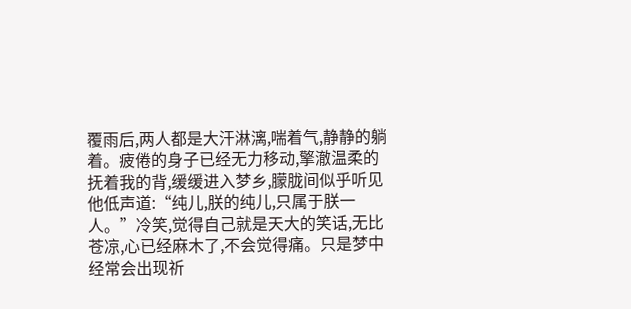覆雨后,两人都是大汗淋漓,喘着气,静静的躺着。疲倦的身子已经无力移动,擎澈温柔的抚着我的背,缓缓进入梦乡,朦胧间似乎听见他低声道:“纯儿,朕的纯儿,只属于朕一人。”冷笑,觉得自己就是天大的笑话,无比苍凉,心已经麻木了,不会觉得痛。只是梦中经常会出现祈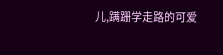儿,蹒跚学走路的可爱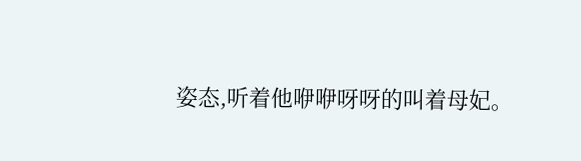姿态,听着他咿咿呀呀的叫着母妃。